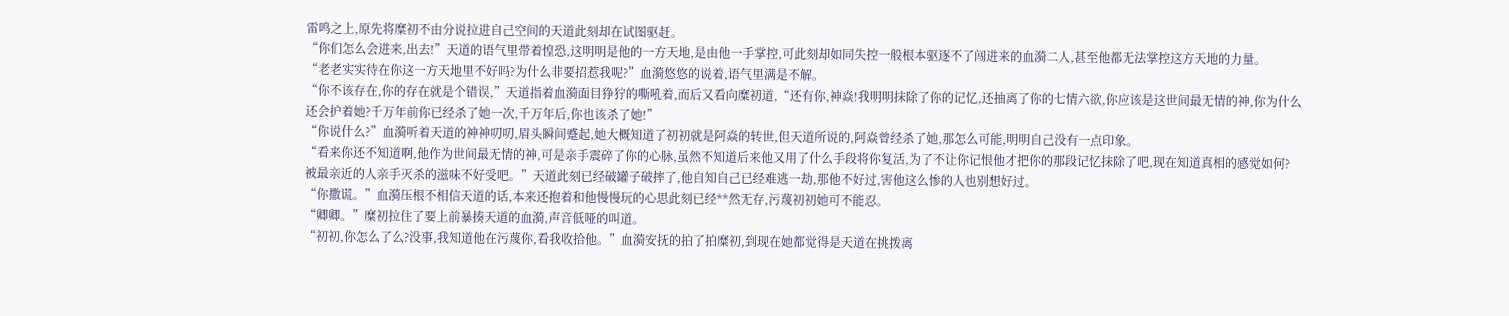雷鸣之上,原先将糜初不由分说拉进自己空间的天道此刻却在试图驱赶。
“你们怎么会进来,出去!”天道的语气里带着惶恐,这明明是他的一方天地,是由他一手掌控,可此刻却如同失控一般根本驱逐不了闯进来的血漪二人,甚至他都无法掌控这方天地的力量。
“老老实实待在你这一方天地里不好吗?为什么非要招惹我呢?”血漪悠悠的说着,语气里满是不解。
“你不该存在,你的存在就是个错误,”天道指着血漪面目狰狞的嘶吼着,而后又看向糜初道,“还有你,神焱!我明明抹除了你的记忆,还抽离了你的七情六欲,你应该是这世间最无情的神,你为什么还会护着她?千万年前你已经杀了她一次,千万年后,你也该杀了她!”
“你说什么?”血漪听着天道的神神叨叨,眉头瞬间蹙起,她大概知道了初初就是阿焱的转世,但天道所说的,阿焱曾经杀了她,那怎么可能,明明自己没有一点印象。
“看来你还不知道啊,他作为世间最无情的神,可是亲手震碎了你的心脉,虽然不知道后来他又用了什么手段将你复活,为了不让你记恨他才把你的那段记忆抹除了吧,现在知道真相的感觉如何?被最亲近的人亲手灭杀的滋味不好受吧。”天道此刻已经破罐子破摔了,他自知自己已经难逃一劫,那他不好过,害他这么惨的人也别想好过。
“你撒谎。”血漪压根不相信天道的话,本来还抱着和他慢慢玩的心思此刻已经**然无存,污蔑初初她可不能忍。
“卿卿。”糜初拉住了要上前暴揍天道的血漪,声音低哑的叫道。
“初初,你怎么了么?没事,我知道他在污蔑你,看我收拾他。”血漪安抚的拍了拍糜初,到现在她都觉得是天道在挑拨离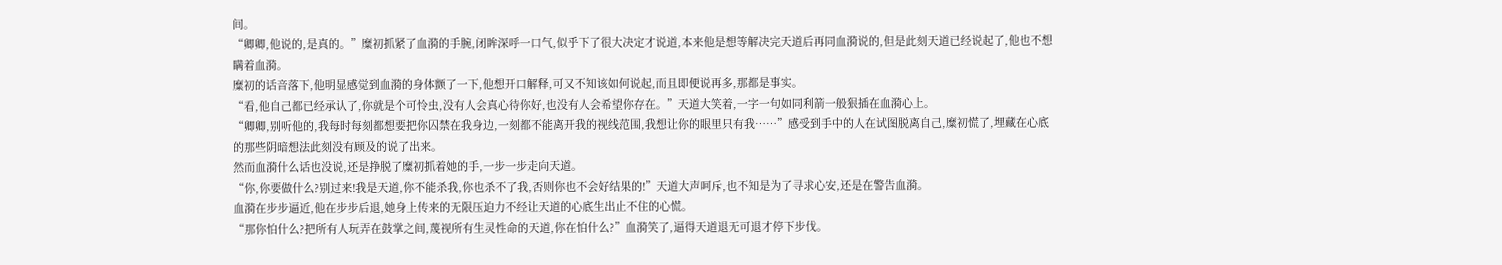间。
“卿卿,他说的,是真的。”糜初抓紧了血漪的手腕,闭眸深呼一口气,似乎下了很大决定才说道,本来他是想等解决完天道后再同血漪说的,但是此刻天道已经说起了,他也不想瞒着血漪。
糜初的话音落下,他明显感觉到血漪的身体颤了一下,他想开口解释,可又不知该如何说起,而且即便说再多,那都是事实。
“看,他自己都已经承认了,你就是个可怜虫,没有人会真心待你好,也没有人会希望你存在。”天道大笑着,一字一句如同利箭一般狠插在血漪心上。
“卿卿,别听他的,我每时每刻都想要把你囚禁在我身边,一刻都不能离开我的视线范围,我想让你的眼里只有我……”感受到手中的人在试图脱离自己,糜初慌了,埋藏在心底的那些阴暗想法此刻没有顾及的说了出来。
然而血漪什么话也没说,还是挣脱了糜初抓着她的手,一步一步走向天道。
“你,你要做什么?别过来!我是天道,你不能杀我,你也杀不了我,否则你也不会好结果的!”天道大声呵斥,也不知是为了寻求心安,还是在警告血漪。
血漪在步步逼近,他在步步后退,她身上传来的无限压迫力不经让天道的心底生出止不住的心慌。
“那你怕什么?把所有人玩弄在鼓掌之间,蔑视所有生灵性命的天道,你在怕什么?”血漪笑了,逼得天道退无可退才停下步伐。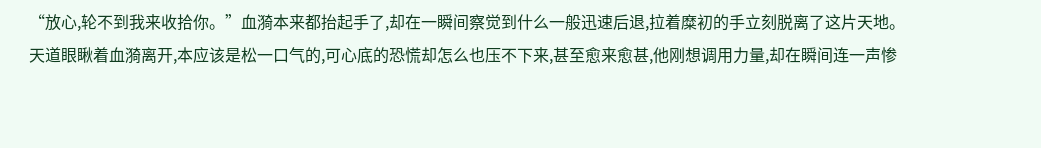“放心,轮不到我来收拾你。”血漪本来都抬起手了,却在一瞬间察觉到什么一般迅速后退,拉着糜初的手立刻脱离了这片天地。
天道眼瞅着血漪离开,本应该是松一口气的,可心底的恐慌却怎么也压不下来,甚至愈来愈甚,他刚想调用力量,却在瞬间连一声惨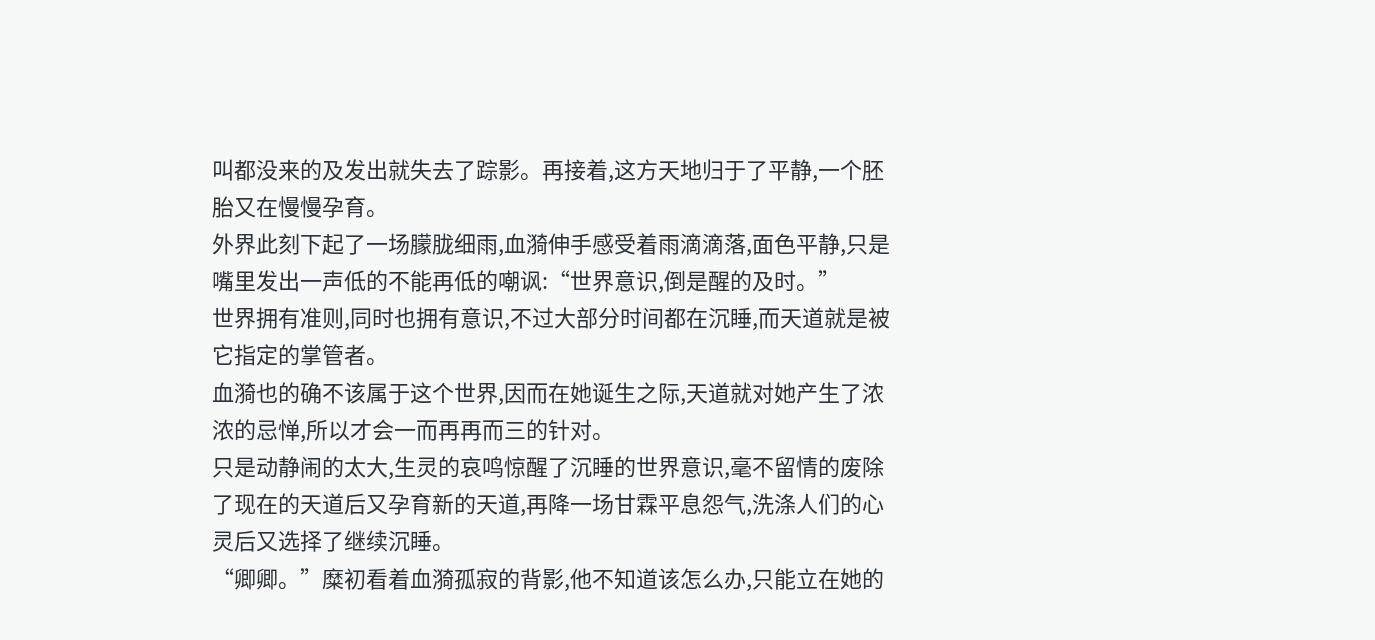叫都没来的及发出就失去了踪影。再接着,这方天地归于了平静,一个胚胎又在慢慢孕育。
外界此刻下起了一场朦胧细雨,血漪伸手感受着雨滴滴落,面色平静,只是嘴里发出一声低的不能再低的嘲讽:“世界意识,倒是醒的及时。”
世界拥有准则,同时也拥有意识,不过大部分时间都在沉睡,而天道就是被它指定的掌管者。
血漪也的确不该属于这个世界,因而在她诞生之际,天道就对她产生了浓浓的忌惮,所以才会一而再再而三的针对。
只是动静闹的太大,生灵的哀鸣惊醒了沉睡的世界意识,毫不留情的废除了现在的天道后又孕育新的天道,再降一场甘霖平息怨气,洗涤人们的心灵后又选择了继续沉睡。
“卿卿。”糜初看着血漪孤寂的背影,他不知道该怎么办,只能立在她的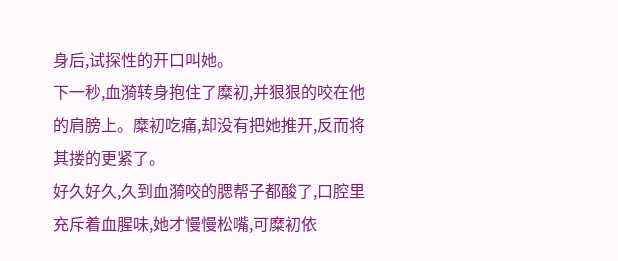身后,试探性的开口叫她。
下一秒,血漪转身抱住了糜初,并狠狠的咬在他的肩膀上。糜初吃痛,却没有把她推开,反而将其搂的更紧了。
好久好久,久到血漪咬的腮帮子都酸了,口腔里充斥着血腥味,她才慢慢松嘴,可糜初依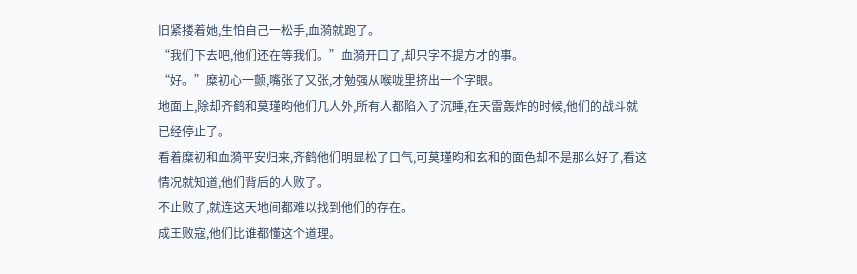旧紧搂着她,生怕自己一松手,血漪就跑了。
“我们下去吧,他们还在等我们。”血漪开口了,却只字不提方才的事。
“好。”糜初心一颤,嘴张了又张,才勉强从喉咙里挤出一个字眼。
地面上,除却齐鹤和莫瑾昀他们几人外,所有人都陷入了沉睡,在天雷轰炸的时候,他们的战斗就已经停止了。
看着糜初和血漪平安归来,齐鹤他们明显松了口气,可莫瑾昀和玄和的面色却不是那么好了,看这情况就知道,他们背后的人败了。
不止败了,就连这天地间都难以找到他们的存在。
成王败寇,他们比谁都懂这个道理。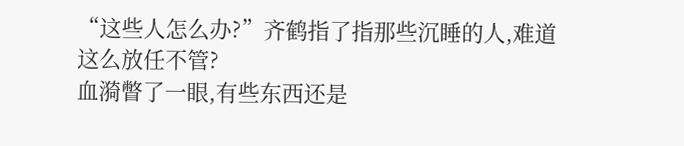“这些人怎么办?”齐鹤指了指那些沉睡的人,难道这么放任不管?
血漪瞥了一眼,有些东西还是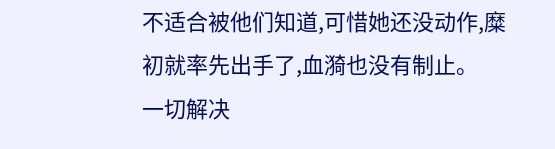不适合被他们知道,可惜她还没动作,糜初就率先出手了,血漪也没有制止。
一切解决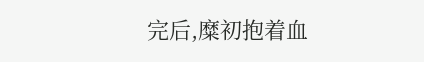完后,糜初抱着血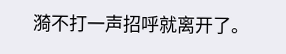漪不打一声招呼就离开了。